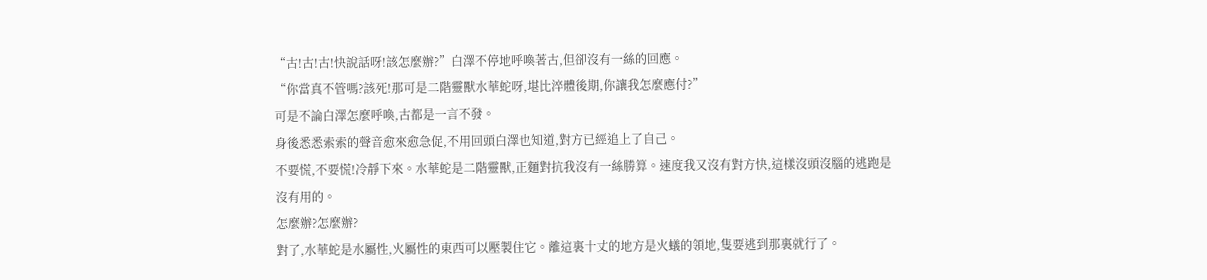“古!古!古!快說話呀!該怎麼辦?”白澤不停地呼喚著古,但卻沒有一絲的回應。
“你當真不管嗎?該死!那可是二階靈獸水華蛇呀,堪比淬體後期,你讓我怎麼應付?”
可是不論白澤怎麼呼喚,古都是一言不發。
身後悉悉索索的聲音愈來愈急促,不用回頭白澤也知道,對方已經追上了自己。
不要慌,不要慌!冷靜下來。水華蛇是二階靈獸,正麵對抗我沒有一絲勝算。速度我又沒有對方快,這樣沒頭沒腦的逃跑是沒有用的。
怎麼辦?怎麼辦?
對了,水華蛇是水屬性,火屬性的東西可以壓製住它。離這裏十丈的地方是火蟻的領地,隻要逃到那裏就行了。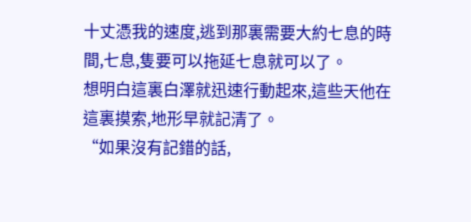十丈憑我的速度,逃到那裏需要大約七息的時間,七息,隻要可以拖延七息就可以了。
想明白這裏白澤就迅速行動起來,這些天他在這裏摸索,地形早就記清了。
“如果沒有記錯的話,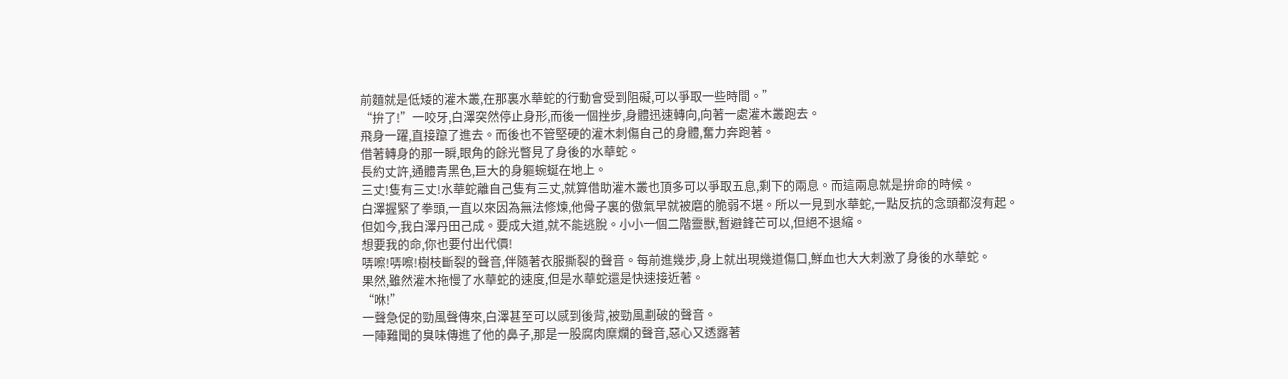前麵就是低矮的灌木叢,在那裏水華蛇的行動會受到阻礙,可以爭取一些時間。”
“拚了!”一咬牙,白澤突然停止身形,而後一個挫步,身體迅速轉向,向著一處灌木叢跑去。
飛身一躍,直接躥了進去。而後也不管堅硬的灌木刺傷自己的身體,奮力奔跑著。
借著轉身的那一瞬,眼角的餘光瞥見了身後的水華蛇。
長約丈許,通體青黑色,巨大的身軀蜿蜒在地上。
三丈!隻有三丈!水華蛇離自己隻有三丈,就算借助灌木叢也頂多可以爭取五息,剩下的兩息。而這兩息就是拚命的時候。
白澤握緊了拳頭,一直以來因為無法修煉,他骨子裏的傲氣早就被磨的脆弱不堪。所以一見到水華蛇,一點反抗的念頭都沒有起。
但如今,我白澤丹田己成。要成大道,就不能逃脫。小小一個二階靈獸,暫避鋒芒可以,但絕不退縮。
想要我的命,你也要付出代價!
哢嚓!哢嚓!樹枝斷裂的聲音,伴隨著衣服撕裂的聲音。每前進幾步,身上就出現幾道傷口,鮮血也大大刺激了身後的水華蛇。
果然,雖然灌木拖慢了水華蛇的速度,但是水華蛇還是快速接近著。
“咻!”
一聲急促的勁風聲傳來,白澤甚至可以感到後背,被勁風劃破的聲音。
一陣難聞的臭味傳進了他的鼻子,那是一股腐肉糜爛的聲音,惡心又透露著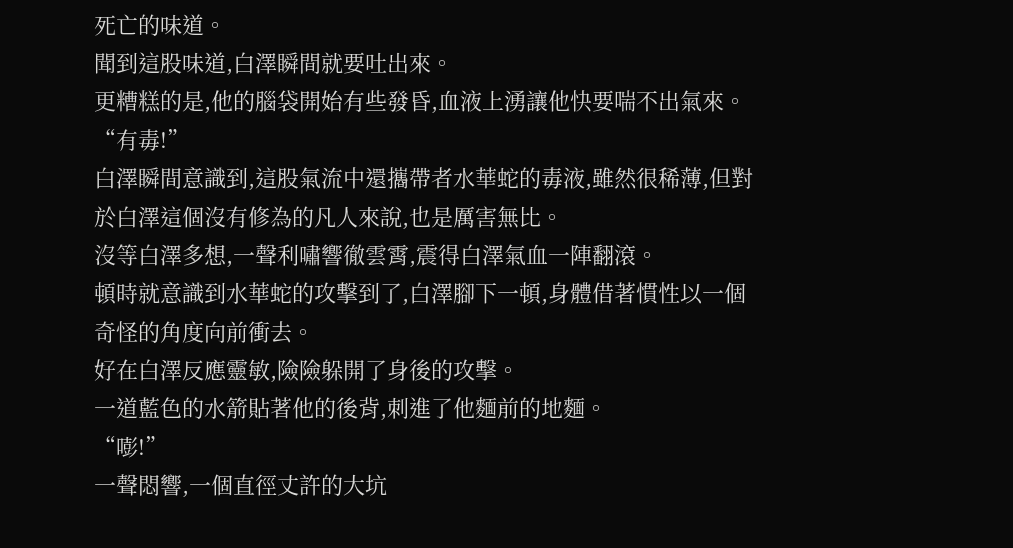死亡的味道。
聞到這股味道,白澤瞬間就要吐出來。
更糟糕的是,他的腦袋開始有些發昏,血液上湧讓他快要喘不出氣來。
“有毒!”
白澤瞬間意識到,這股氣流中還攜帶者水華蛇的毒液,雖然很稀薄,但對於白澤這個沒有修為的凡人來說,也是厲害無比。
沒等白澤多想,一聲利嘯響徹雲霄,震得白澤氣血一陣翻滾。
頓時就意識到水華蛇的攻擊到了,白澤腳下一頓,身體借著慣性以一個奇怪的角度向前衝去。
好在白澤反應靈敏,險險躲開了身後的攻擊。
一道藍色的水箭貼著他的後背,刺進了他麵前的地麵。
“嘭!”
一聲悶響,一個直徑丈許的大坑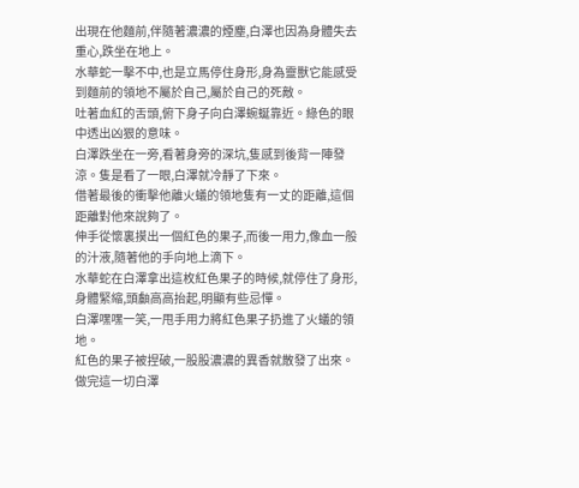出現在他麵前,伴隨著濃濃的煙塵,白澤也因為身體失去重心,跌坐在地上。
水華蛇一擊不中,也是立馬停住身形,身為靈獸它能感受到麵前的領地不屬於自己,屬於自己的死敵。
吐著血紅的舌頭,俯下身子向白澤蜿蜒靠近。綠色的眼中透出凶狠的意味。
白澤跌坐在一旁,看著身旁的深坑,隻感到後背一陣發涼。隻是看了一眼,白澤就冷靜了下來。
借著最後的衝擊他離火蟻的領地隻有一丈的距離,這個距離對他來說夠了。
伸手從懷裏摸出一個紅色的果子,而後一用力,像血一般的汁液,隨著他的手向地上滴下。
水華蛇在白澤拿出這枚紅色果子的時候,就停住了身形,身體緊縮,頭顱高高抬起,明顯有些忌憚。
白澤嘿嘿一笑,一甩手用力將紅色果子扔進了火蟻的領地。
紅色的果子被捏破,一股股濃濃的異香就散發了出來。
做完這一切白澤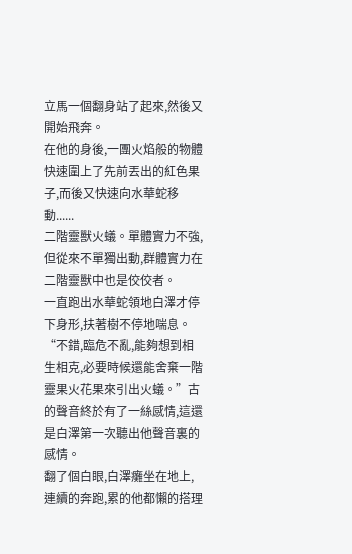立馬一個翻身站了起來,然後又開始飛奔。
在他的身後,一團火焰般的物體快速圍上了先前丟出的紅色果子,而後又快速向水華蛇移動......
二階靈獸火蟻。單體實力不強,但從來不單獨出動,群體實力在二階靈獸中也是佼佼者。
一直跑出水華蛇領地白澤才停下身形,扶著樹不停地喘息。
“不錯,臨危不亂,能夠想到相生相克,必要時候還能舍棄一階靈果火花果來引出火蟻。”古的聲音終於有了一絲感情,這還是白澤第一次聽出他聲音裏的感情。
翻了個白眼,白澤癱坐在地上,連續的奔跑,累的他都懶的搭理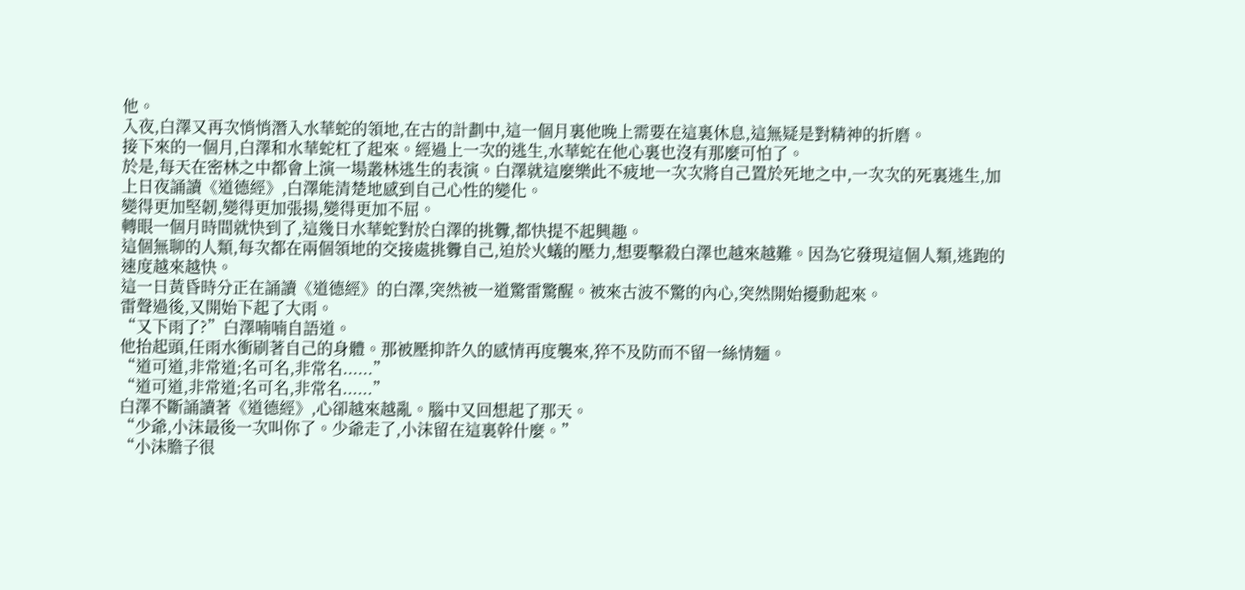他。
入夜,白澤又再次悄悄潛入水華蛇的領地,在古的計劃中,這一個月裏他晚上需要在這裏休息,這無疑是對精神的折磨。
接下來的一個月,白澤和水華蛇杠了起來。經過上一次的逃生,水華蛇在他心裏也沒有那麼可怕了。
於是,每天在密林之中都會上演一場叢林逃生的表演。白澤就這麼樂此不疲地一次次將自己置於死地之中,一次次的死裏逃生,加上日夜誦讀《道德經》,白澤能清楚地感到自己心性的變化。
變得更加堅韌,變得更加張揚,變得更加不屈。
轉眼一個月時間就快到了,這幾日水華蛇對於白澤的挑釁,都快提不起興趣。
這個無聊的人類,每次都在兩個領地的交接處挑釁自己,迫於火蟻的壓力,想要擊殺白澤也越來越難。因為它發現這個人類,逃跑的速度越來越快。
這一日黃昏時分正在誦讀《道德經》的白澤,突然被一道驚雷驚醒。被來古波不驚的內心,突然開始擾動起來。
雷聲過後,又開始下起了大雨。
“又下雨了?”白澤喃喃自語道。
他抬起頭,任雨水衝刷著自己的身體。那被壓抑許久的感情再度襲來,猝不及防而不留一絲情麵。
“道可道,非常道;名可名,非常名......”
“道可道,非常道;名可名,非常名......”
白澤不斷誦讀著《道德經》,心卻越來越亂。腦中又回想起了那天。
“少爺,小沫最後一次叫你了。少爺走了,小沫留在這裏幹什麼。”
“小沫膽子很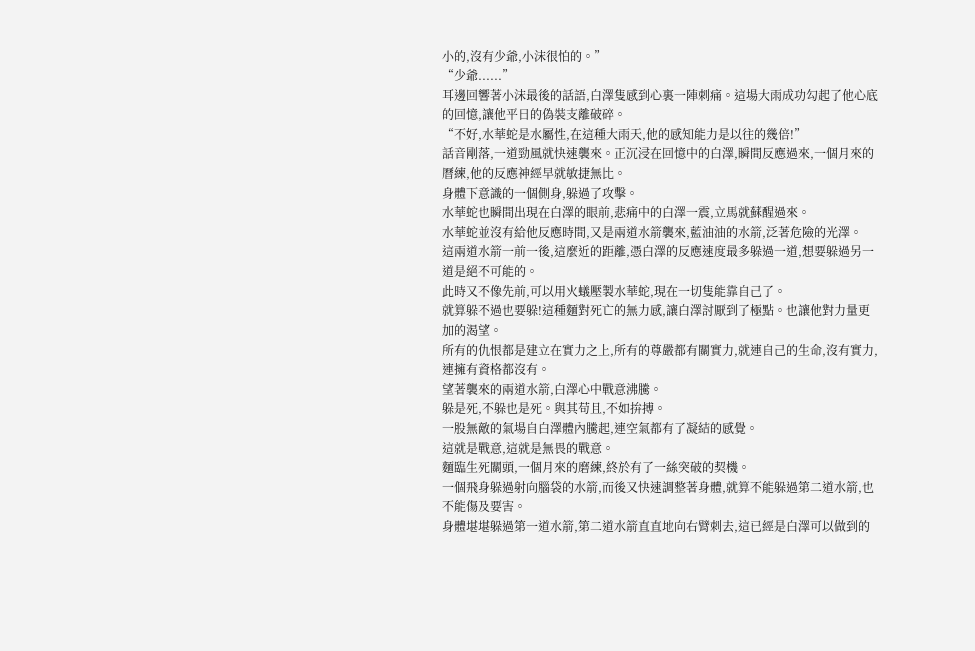小的,沒有少爺,小沫很怕的。”
“少爺......”
耳邊回響著小沫最後的話語,白澤隻感到心裏一陣刺痛。這場大雨成功勾起了他心底的回憶,讓他平日的偽裝支離破碎。
“不好,水華蛇是水屬性,在這種大雨天,他的感知能力是以往的幾倍!”
話音剛落,一道勁風就快速襲來。正沉浸在回憶中的白澤,瞬間反應過來,一個月來的曆練,他的反應神經早就敏捷無比。
身體下意識的一個側身,躲過了攻擊。
水華蛇也瞬間出現在白澤的眼前,悲痛中的白澤一震,立馬就蘇醒過來。
水華蛇並沒有給他反應時間,又是兩道水箭襲來,藍油油的水箭,泛著危險的光澤。
這兩道水箭一前一後,這麼近的距離,憑白澤的反應速度最多躲過一道,想要躲過另一道是絕不可能的。
此時又不像先前,可以用火蟻壓製水華蛇,現在一切隻能靠自己了。
就算躲不過也要躲!這種麵對死亡的無力感,讓白澤討厭到了極點。也讓他對力量更加的渴望。
所有的仇恨都是建立在實力之上,所有的尊嚴都有關實力,就連自己的生命,沒有實力,連擁有資格都沒有。
望著襲來的兩道水箭,白澤心中戰意沸騰。
躲是死,不躲也是死。與其苟且,不如拚搏。
一股無敵的氣場自白澤體內騰起,連空氣都有了凝結的感覺。
這就是戰意,這就是無畏的戰意。
麵臨生死關頭,一個月來的磨練,終於有了一絲突破的契機。
一個飛身躲過射向腦袋的水箭,而後又快速調整著身體,就算不能躲過第二道水箭,也不能傷及要害。
身體堪堪躲過第一道水箭,第二道水箭直直地向右臂刺去,這已經是白澤可以做到的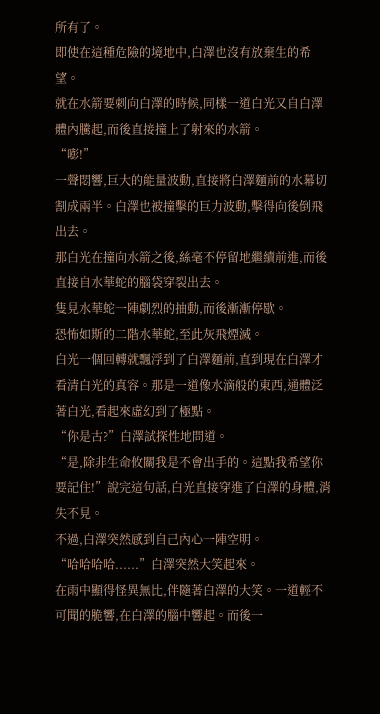所有了。
即使在這種危險的境地中,白澤也沒有放棄生的希望。
就在水箭要刺向白澤的時候,同樣一道白光又自白澤體內騰起,而後直接撞上了射來的水箭。
“嘭!”
一聲悶響,巨大的能量波動,直接將白澤麵前的水幕切割成兩半。白澤也被撞擊的巨力波動,擊得向後倒飛出去。
那白光在撞向水箭之後,絲毫不停留地繼續前進,而後直接自水華蛇的腦袋穿裂出去。
隻見水華蛇一陣劇烈的抽動,而後漸漸停歇。
恐怖如斯的二階水華蛇,至此灰飛煙滅。
白光一個回轉就飄浮到了白澤麵前,直到現在白澤才看清白光的真容。那是一道像水滴般的東西,通體泛著白光,看起來虛幻到了極點。
“你是古?”白澤試探性地問道。
“是,除非生命攸關我是不會出手的。這點我希望你要記住!”說完這句話,白光直接穿進了白澤的身體,消失不見。
不過,白澤突然感到自己內心一陣空明。
“哈哈哈哈......”白澤突然大笑起來。
在雨中顯得怪異無比,伴隨著白澤的大笑。一道輕不可聞的脆響,在白澤的腦中響起。而後一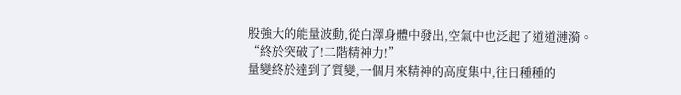股強大的能量波動,從白澤身體中發出,空氣中也泛起了道道漣漪。
“終於突破了!二階精神力!”
量變終於達到了質變,一個月來精神的高度集中,往日種種的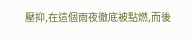壓抑,在這個雨夜徹底被點燃,而後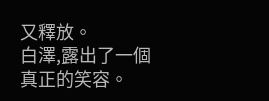又釋放。
白澤,露出了一個真正的笑容。